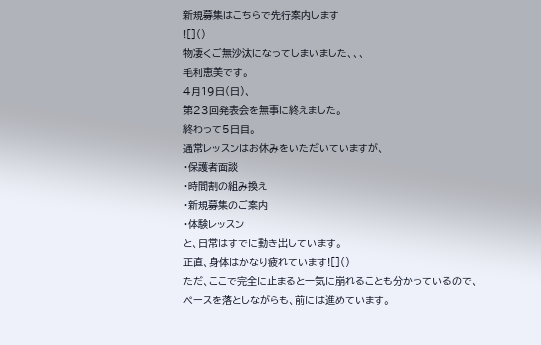新規募集はこちらで先行案内します
![]()
物凄くご無沙汰になってしまいました、、、
毛利恵美です。
4月19日(日)、
第23回発表会を無事に終えました。
終わって5日目。
通常レッスンはお休みをいただいていますが、
・保護者面談
・時間割の組み換え
・新規募集のご案内
・体験レッスン
と、日常はすでに動き出しています。
正直、身体はかなり疲れています![]()
ただ、ここで完全に止まると一気に崩れることも分かっているので、
ペースを落としながらも、前には進めています。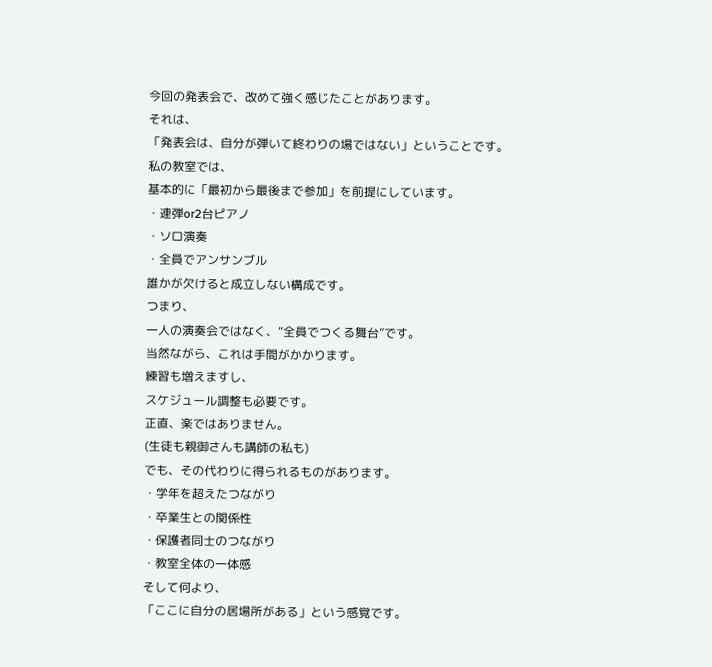今回の発表会で、改めて強く感じたことがあります。
それは、
「発表会は、自分が弾いて終わりの場ではない」ということです。
私の教室では、
基本的に「最初から最後まで参加」を前提にしています。
・連弾or2台ピアノ
・ソロ演奏
・全員でアンサンブル
誰かが欠けると成立しない構成です。
つまり、
一人の演奏会ではなく、“全員でつくる舞台”です。
当然ながら、これは手間がかかります。
練習も増えますし、
スケジュール調整も必要です。
正直、楽ではありません。
(生徒も親御さんも講師の私も)
でも、その代わりに得られるものがあります。
・学年を超えたつながり
・卒業生との関係性
・保護者同士のつながり
・教室全体の一体感
そして何より、
「ここに自分の居場所がある」という感覚です。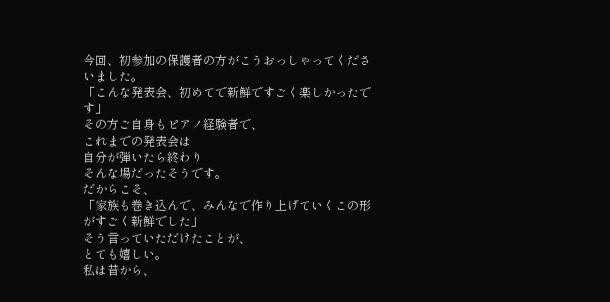今回、初参加の保護者の方がこうおっしゃってくださいました。
「こんな発表会、初めてで新鮮ですごく楽しかったです」
その方ご自身もピアノ経験者で、
これまでの発表会は
自分が弾いたら終わり
そんな場だったそうです。
だからこそ、
「家族も巻き込んで、みんなで作り上げていくこの形がすごく新鮮でした」
そう言っていただけたことが、
とても嬉しい。
私は昔から、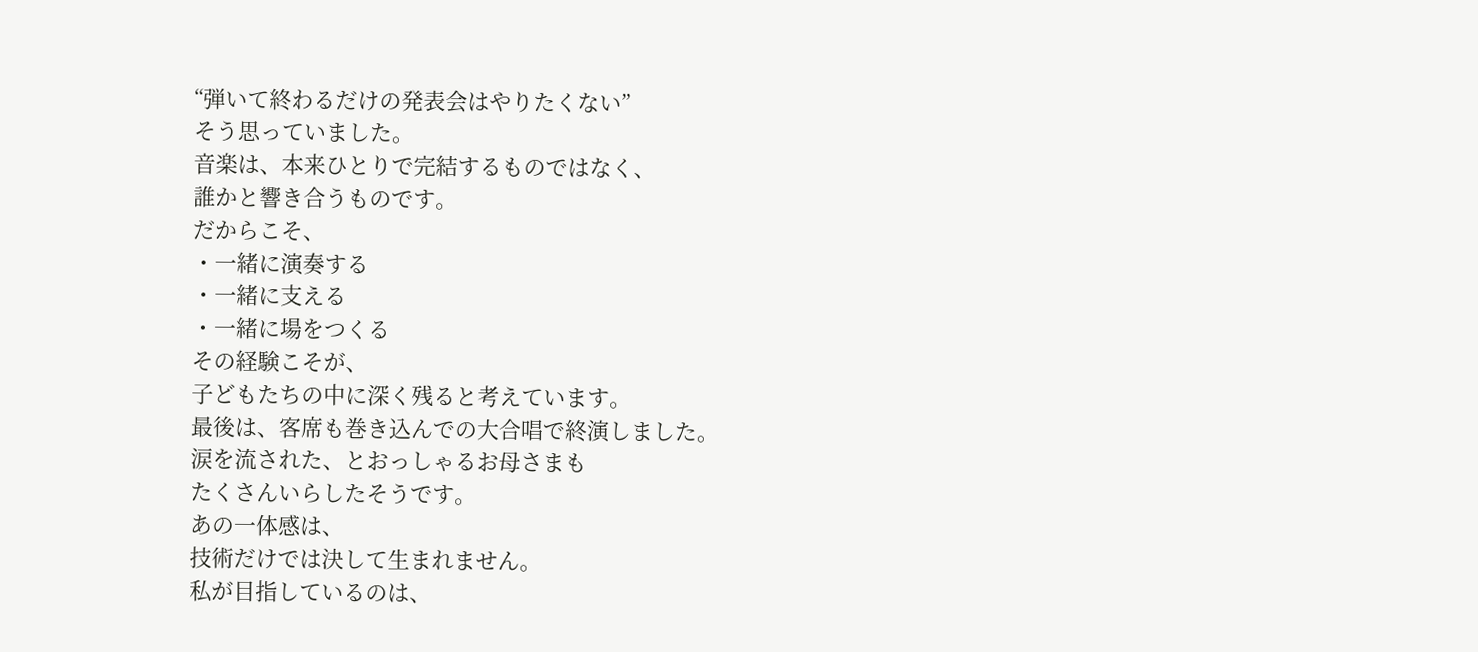“弾いて終わるだけの発表会はやりたくない”
そう思っていました。
音楽は、本来ひとりで完結するものではなく、
誰かと響き合うものです。
だからこそ、
・一緒に演奏する
・一緒に支える
・一緒に場をつくる
その経験こそが、
子どもたちの中に深く残ると考えています。
最後は、客席も巻き込んでの大合唱で終演しました。
涙を流された、とおっしゃるお母さまも
たくさんいらしたそうです。
あの一体感は、
技術だけでは決して生まれません。
私が目指しているのは、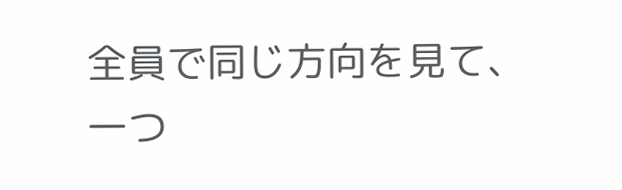全員で同じ方向を見て、
一つ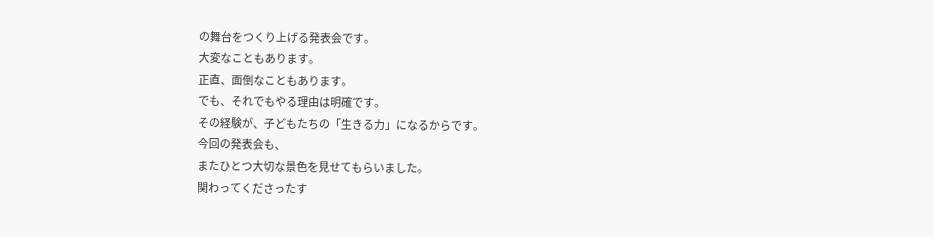の舞台をつくり上げる発表会です。
大変なこともあります。
正直、面倒なこともあります。
でも、それでもやる理由は明確です。
その経験が、子どもたちの「生きる力」になるからです。
今回の発表会も、
またひとつ大切な景色を見せてもらいました。
関わってくださったす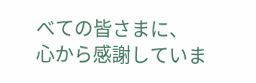べての皆さまに、
心から感謝していま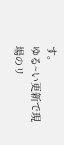す。
ゆる~い更新で現場のリ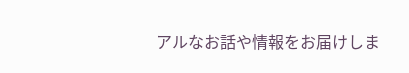アルなお話や情報をお届けしま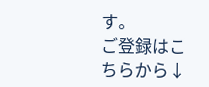す。
ご登録はこちらから↓